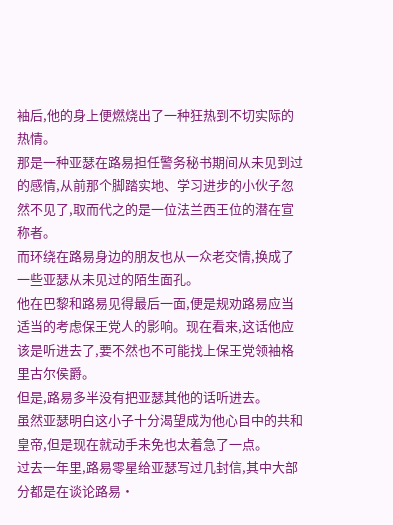袖后,他的身上便燃烧出了一种狂热到不切实际的热情。
那是一种亚瑟在路易担任警务秘书期间从未见到过的感情,从前那个脚踏实地、学习进步的小伙子忽然不见了,取而代之的是一位法兰西王位的潜在宣称者。
而环绕在路易身边的朋友也从一众老交情,换成了一些亚瑟从未见过的陌生面孔。
他在巴黎和路易见得最后一面,便是规劝路易应当适当的考虑保王党人的影响。现在看来,这话他应该是听进去了,要不然也不可能找上保王党领袖格里古尔侯爵。
但是,路易多半没有把亚瑟其他的话听进去。
虽然亚瑟明白这小子十分渴望成为他心目中的共和皇帝,但是现在就动手未免也太着急了一点。
过去一年里,路易零星给亚瑟写过几封信,其中大部分都是在谈论路易·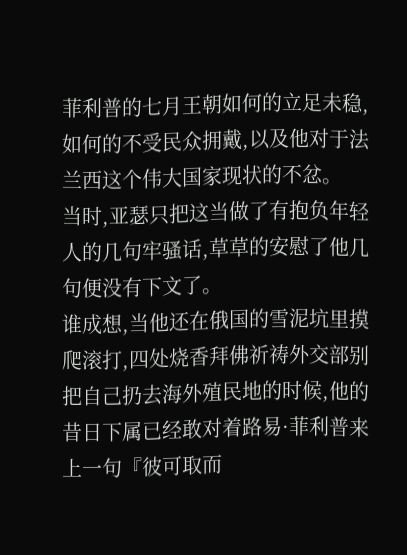菲利普的七月王朝如何的立足未稳,如何的不受民众拥戴,以及他对于法兰西这个伟大国家现状的不忿。
当时,亚瑟只把这当做了有抱负年轻人的几句牢骚话,草草的安慰了他几句便没有下文了。
谁成想,当他还在俄国的雪泥坑里摸爬滚打,四处烧香拜佛祈祷外交部别把自己扔去海外殖民地的时候,他的昔日下属已经敢对着路易·菲利普来上一句『彼可取而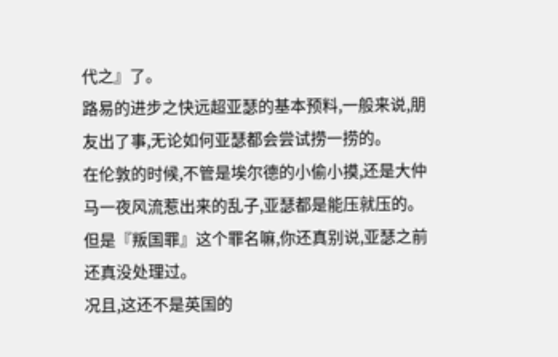代之』了。
路易的进步之快远超亚瑟的基本预料,一般来说,朋友出了事,无论如何亚瑟都会尝试捞一捞的。
在伦敦的时候,不管是埃尔德的小偷小摸,还是大仲马一夜风流惹出来的乱子,亚瑟都是能压就压的。
但是『叛国罪』这个罪名嘛,你还真别说,亚瑟之前还真没处理过。
况且,这还不是英国的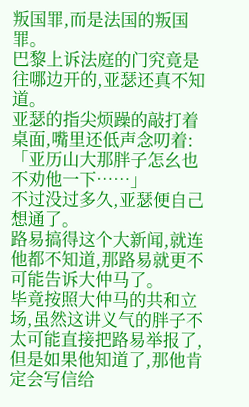叛国罪,而是法国的叛国罪。
巴黎上诉法庭的门究竟是往哪边开的,亚瑟还真不知道。
亚瑟的指尖烦躁的敲打着桌面,嘴里还低声念叨着:「亚历山大那胖子怎幺也不劝他一下……」
不过没过多久,亚瑟便自己想通了。
路易搞得这个大新闻,就连他都不知道,那路易就更不可能告诉大仲马了。
毕竟按照大仲马的共和立场,虽然这讲义气的胖子不太可能直接把路易举报了,但是如果他知道了,那他肯定会写信给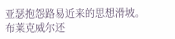亚瑟抱怨路易近来的思想滑坡。
布莱克威尔还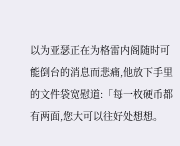以为亚瑟正在为格雷内阁随时可能倒台的消息而悲痛,他放下手里的文件袋宽慰道:「每一枚硬币都有两面,您大可以往好处想想。